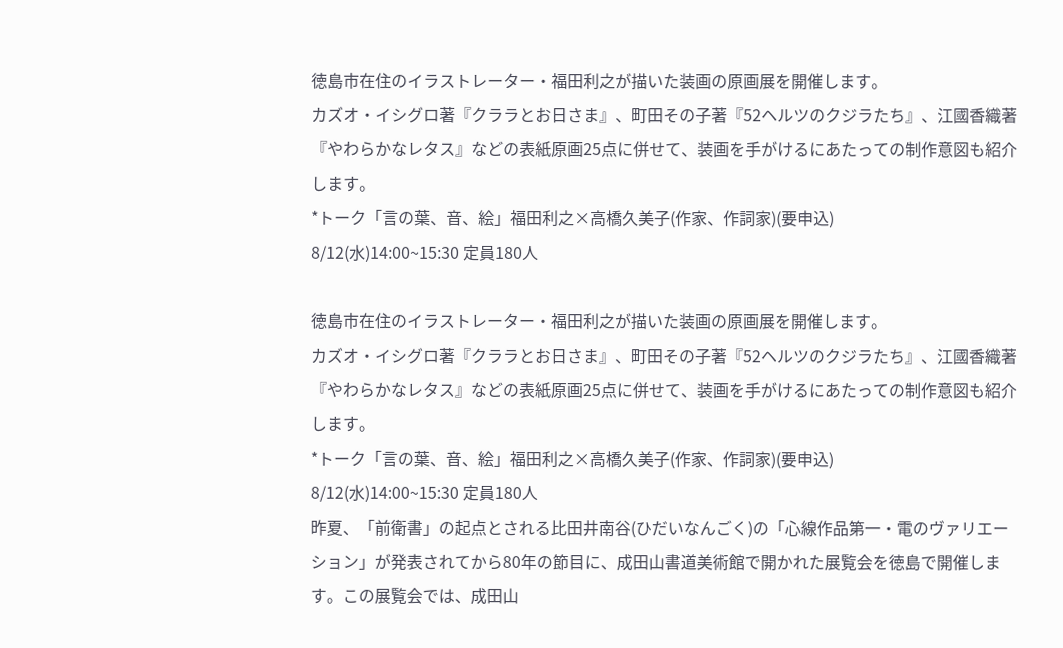徳島市在住のイラストレーター・福田利之が描いた装画の原画展を開催します。
カズオ・イシグロ著『クララとお日さま』、町田その子著『52ヘルツのクジラたち』、江國香織著『やわらかなレタス』などの表紙原画25点に併せて、装画を手がけるにあたっての制作意図も紹介します。
*トーク「言の葉、音、絵」福田利之×高橋久美子(作家、作詞家)(要申込)
8/12(水)14:00~15:30 定員180人

徳島市在住のイラストレーター・福田利之が描いた装画の原画展を開催します。
カズオ・イシグロ著『クララとお日さま』、町田その子著『52ヘルツのクジラたち』、江國香織著『やわらかなレタス』などの表紙原画25点に併せて、装画を手がけるにあたっての制作意図も紹介します。
*トーク「言の葉、音、絵」福田利之×高橋久美子(作家、作詞家)(要申込)
8/12(水)14:00~15:30 定員180人
昨夏、「前衛書」の起点とされる比田井南谷(ひだいなんごく)の「心線作品第一・電のヴァリエーション」が発表されてから80年の節目に、成田山書道美術館で開かれた展覧会を徳島で開催します。この展覧会では、成田山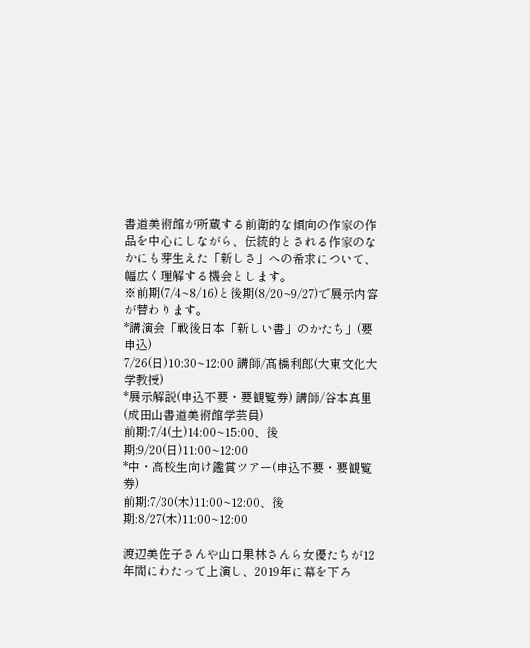書道美術館が所蔵する前衛的な傾向の作家の作品を中心にしながら、伝統的とされる作家のなかにも芽生えた「新しさ」への希求について、幅広く理解する機会とします。
※前期(7/4~8/16)と後期(8/20~9/27)で展示内容が替わります。
*講演会「戦後日本「新しい書」のかたち」(要申込)
7/26(日)10:30~12:00 講師/髙橋利郎(大東文化大学教授)
*展示解説(申込不要・要観覧券) 講師/谷本真里(成田山書道美術館学芸員)
前期:7/4(土)14:00~15:00、後期:9/20(日)11:00~12:00
*中・高校生向け鑑賞ツアー(申込不要・要観覧券)
前期:7/30(木)11:00~12:00、後期:8/27(木)11:00~12:00

渡辺美佐子さんや山口果林さんら女優たちが12年間にわたって上演し、2019年に幕を下ろ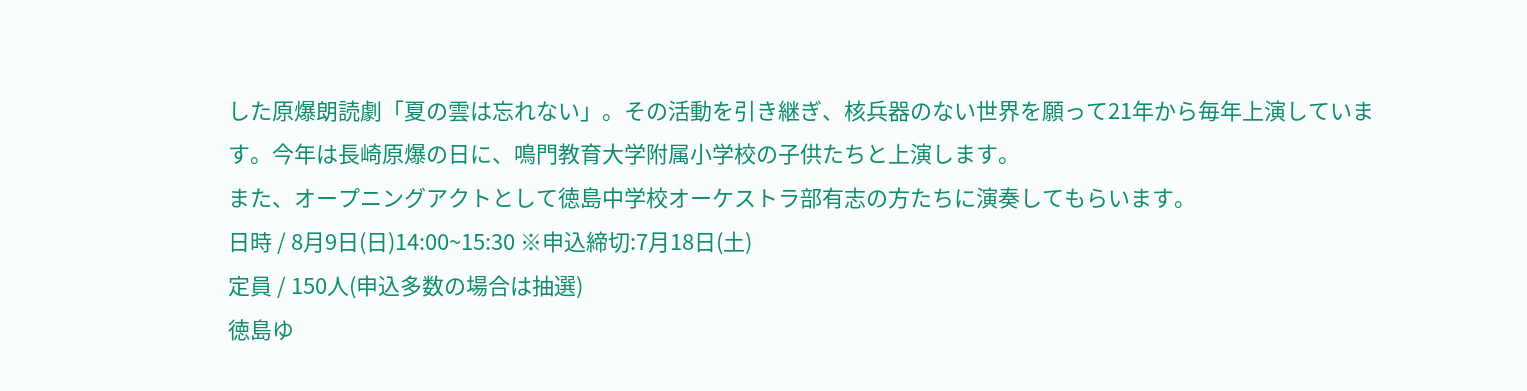した原爆朗読劇「夏の雲は忘れない」。その活動を引き継ぎ、核兵器のない世界を願って21年から毎年上演しています。今年は長崎原爆の日に、鳴門教育大学附属小学校の子供たちと上演します。
また、オープニングアクトとして徳島中学校オーケストラ部有志の方たちに演奏してもらいます。
日時 / 8月9日(日)14:00~15:30 ※申込締切:7月18日(土)
定員 / 150人(申込多数の場合は抽選)
徳島ゆ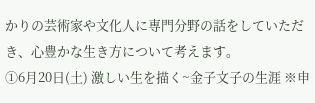かりの芸術家や文化人に専門分野の話をしていただき、心豊かな生き方について考えます。
①6月20日(土) 激しい生を描く~金子文子の生涯 ※申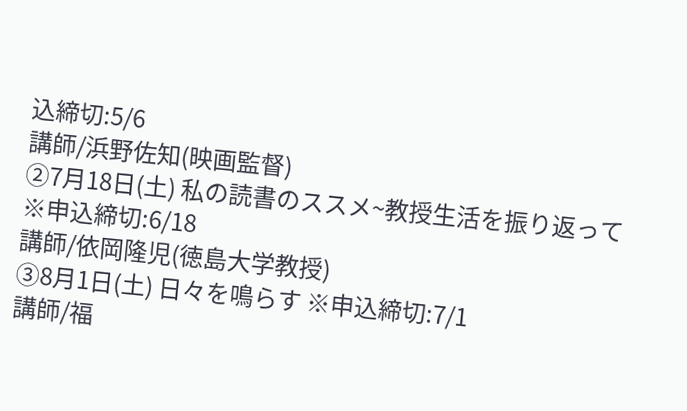込締切:5/6
講師/浜野佐知(映画監督)
②7月18日(土) 私の読書のススメ~教授生活を振り返って ※申込締切:6/18
講師/依岡隆児(徳島大学教授)
③8月1日(土) 日々を鳴らす ※申込締切:7/1
講師/福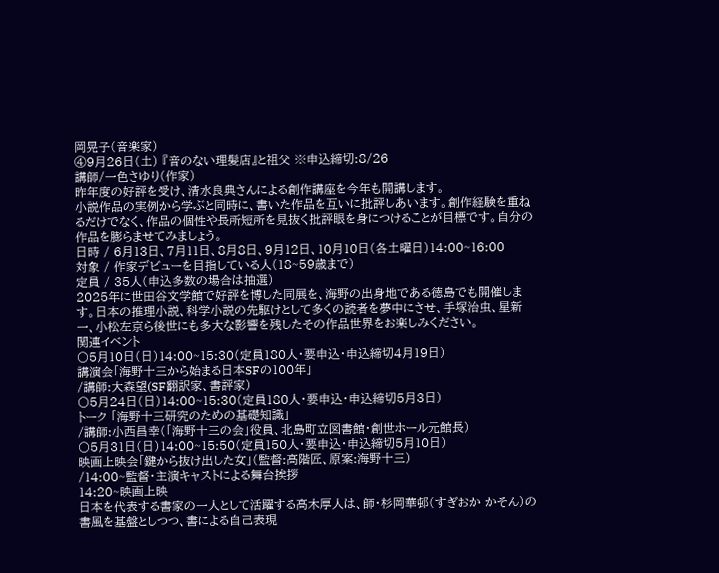岡晃子(音楽家)
④9月26日(土) 『音のない理髪店』と祖父 ※申込締切:8/26
講師/一色さゆり(作家)
昨年度の好評を受け、清水良典さんによる創作講座を今年も開講します。
小説作品の実例から学ぶと同時に、書いた作品を互いに批評しあいます。創作経験を重ねるだけでなく、作品の個性や長所短所を見抜く批評眼を身につけることが目標です。自分の作品を膨らませてみましょう。
日時 / 6月13日、7月11日、8月8日、9月12日、10月10日(各土曜日)14:00~16:00
対象 / 作家デビューを目指している人(18~59歳まで)
定員 / 35人(申込多数の場合は抽選)
2025年に世田谷文学館で好評を博した同展を、海野の出身地である徳島でも開催します。日本の推理小説、科学小説の先駆けとして多くの読者を夢中にさせ、手塚治虫、星新一、小松左京ら後世にも多大な影響を残したその作品世界をお楽しみください。
関連イベント
〇5月10日(日)14:00~15:30(定員180人・要申込・申込締切4月19日)
講演会「海野十三から始まる日本SFの100年」
/講師:大森望(SF翻訳家、書評家)
〇5月24日(日)14:00~15:30(定員180人・要申込・申込締切5月3日)
トーク 「海野十三研究のための基礎知識」
/講師:小西昌幸(「海野十三の会」役員、北島町立図書館・創世ホール元館長)
〇5月31日(日)14:00~15:50(定員150人・要申込・申込締切5月10日)
映画上映会「鍵から抜け出した女」(監督:高階匠、原案:海野十三)
/14:00~監督・主演キャストによる舞台挨拶
14:20~映画上映
日本を代表する書家の一人として活躍する高木厚人は、師・杉岡華邨(すぎおか かそん)の書風を基盤としつつ、書による自己表現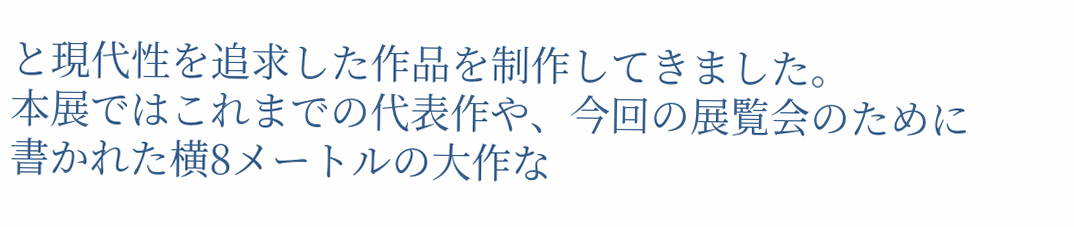と現代性を追求した作品を制作してきました。
本展ではこれまでの代表作や、今回の展覧会のために書かれた横8メートルの大作な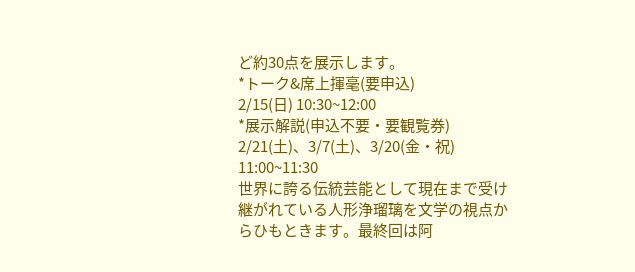ど約30点を展示します。
*トーク&席上揮毫(要申込)
2/15(日) 10:30~12:00
*展示解説(申込不要・要観覧券)
2/21(土)、3/7(土)、3/20(金・祝) 11:00~11:30
世界に誇る伝統芸能として現在まで受け継がれている人形浄瑠璃を文学の視点からひもときます。最終回は阿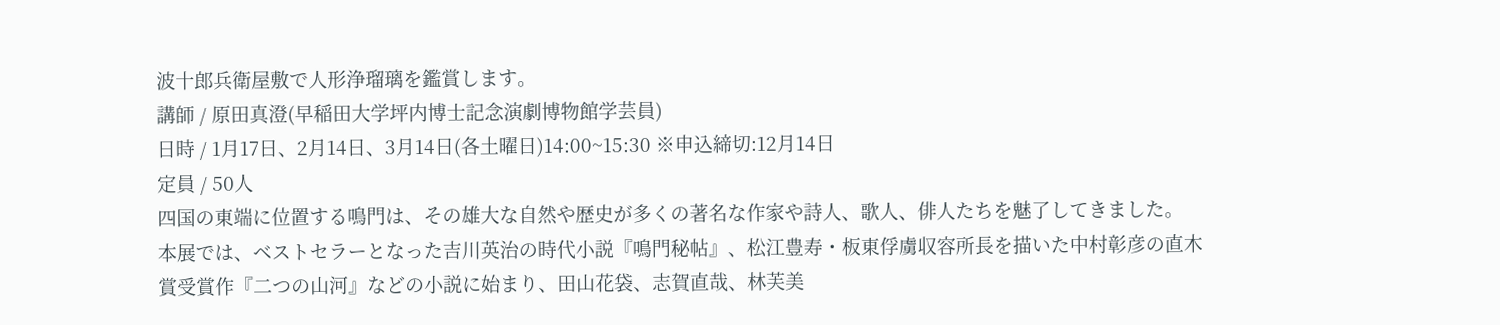波十郎兵衛屋敷で人形浄瑠璃を鑑賞します。
講師 / 原田真澄(早稲田大学坪内博士記念演劇博物館学芸員)
日時 / 1月17日、2月14日、3月14日(各土曜日)14:00~15:30 ※申込締切:12月14日
定員 / 50人
四国の東端に位置する鳴門は、その雄大な自然や歴史が多くの著名な作家や詩人、歌人、俳人たちを魅了してきました。
本展では、ベストセラーとなった吉川英治の時代小説『鳴門秘帖』、松江豊寿・板東俘虜収容所長を描いた中村彰彦の直木賞受賞作『二つの山河』などの小説に始まり、田山花袋、志賀直哉、林芙美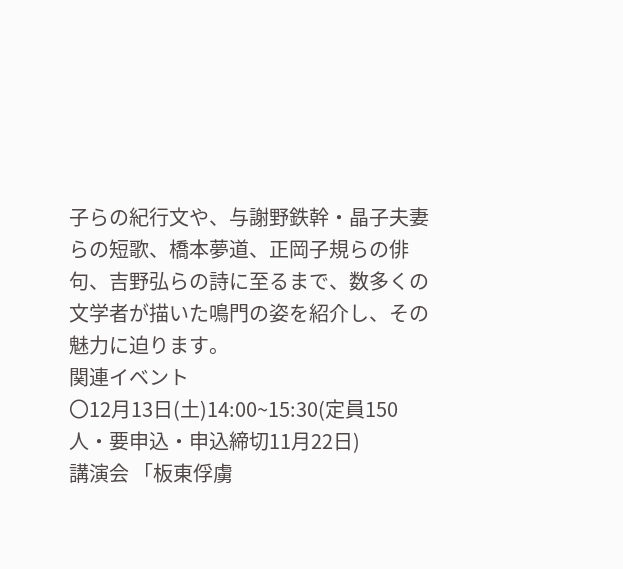子らの紀行文や、与謝野鉄幹・晶子夫妻らの短歌、橋本夢道、正岡子規らの俳句、吉野弘らの詩に至るまで、数多くの文学者が描いた鳴門の姿を紹介し、その魅力に迫ります。
関連イベント
〇12月13日(土)14:00~15:30(定員150人・要申込・申込締切11月22日)
講演会 「板東俘虜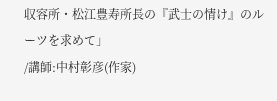収容所・松江豊寿所長の『武士の情け』のルーツを求めて」
/講師:中村彰彦(作家)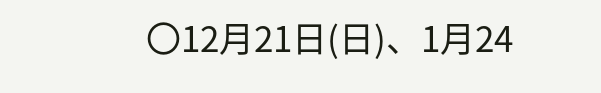〇12月21日(日)、1月24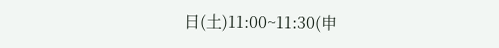日(土)11:00~11:30(申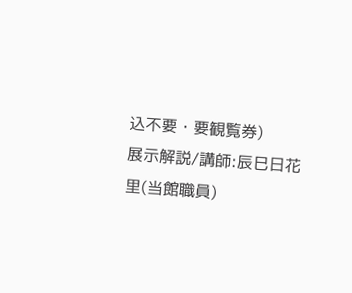込不要・要観覧券)
展示解説/講師:辰巳日花里(当館職員)